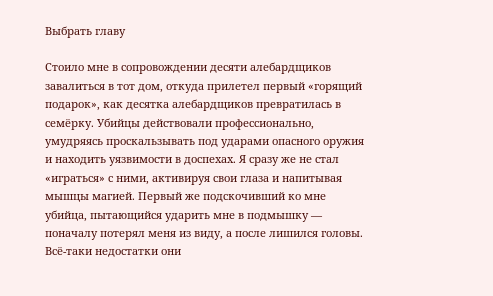Выбрать главу

Стоило мне в сопровождении десяти алебардщиков завалиться в тот дом, откуда прилетел первый «горящий подарок», как десятка алебардщиков превратилась в семёрку. Убийцы действовали профессионально, умудряясь проскальзывать под ударами опасного оружия и находить уязвимости в доспехах. Я сразу же не стал «играться» с ними, активируя свои глаза и напитывая мышцы магией. Первый же подскочивший ко мне убийца, пытающийся ударить мне в подмышку — поначалу потерял меня из виду, а после лишился головы. Всё-таки недостатки они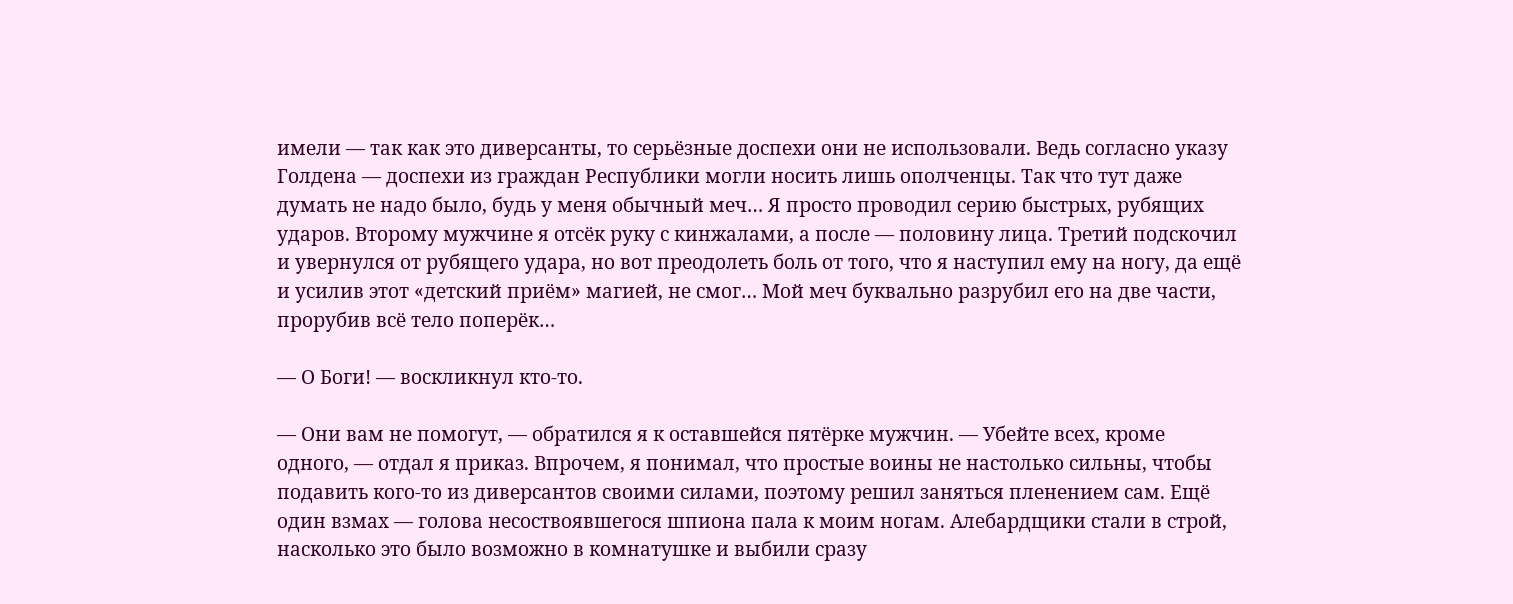имели — так как это диверсанты, то серьёзные доспехи они не использовали. Ведь согласно указу Голдена — доспехи из граждан Республики могли носить лишь ополченцы. Так что тут даже думать не надо было, будь у меня обычный меч… Я просто проводил серию быстрых, рубящих ударов. Второму мужчине я отсёк руку с кинжалами, а после — половину лица. Третий подскочил и увернулся от рубящего удара, но вот преодолеть боль от того, что я наступил ему на ногу, да ещё и усилив этот «детский приём» магией, не смог… Мой меч буквально разрубил его на две части, прорубив всё тело поперёк…

— О Боги! — воскликнул кто-то.

— Они вам не помогут, — обратился я к оставшейся пятёрке мужчин. — Убейте всех, кроме одного, — отдал я приказ. Впрочем, я понимал, что простые воины не настолько сильны, чтобы подавить кого-то из диверсантов своими силами, поэтому решил заняться пленением сам. Ещё один взмах — голова несоствоявшегося шпиона пала к моим ногам. Алебардщики стали в строй, насколько это было возможно в комнатушке и выбили сразу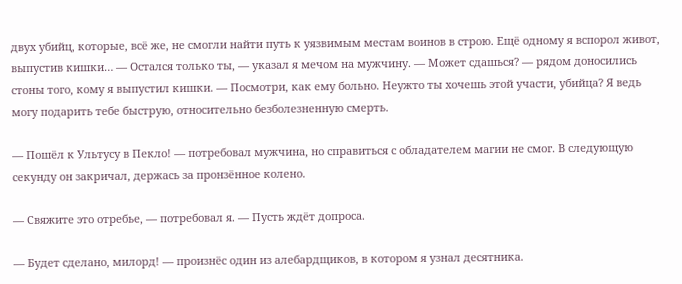двух убийц, которые, всё же, не смогли найти путь к уязвимым местам воинов в строю. Ещё одному я вспорол живот, выпустив кишки… — Остался только ты, — указал я мечом на мужчину. — Может сдашься? — рядом доносились стоны того, кому я выпустил кишки. — Посмотри, как ему больно. Неужто ты хочешь этой участи, убийца? Я ведь могу подарить тебе быструю, относительно безболезненную смерть.

— Пошёл к Ультусу в Пекло! — потребовал мужчина, но справиться с обладателем магии не смог. В следующую секунду он закричал, держась за пронзённое колено.

— Свяжите это отребье, — потребовал я. — Пусть ждёт допроса.

— Будет сделано, милорд! — произнёс один из алебардщиков, в котором я узнал десятника.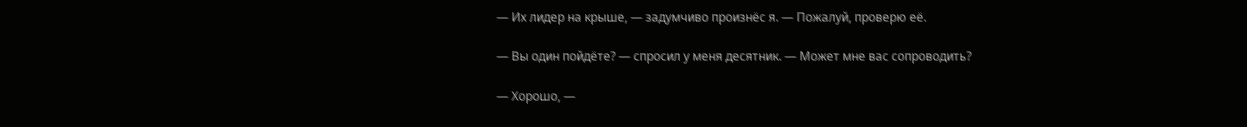— Их лидер на крыше, — задумчиво произнёс я. — Пожалуй, проверю её.

— Вы один пойдёте? — спросил у меня десятник. — Может мне вас сопроводить?

— Хорошо, —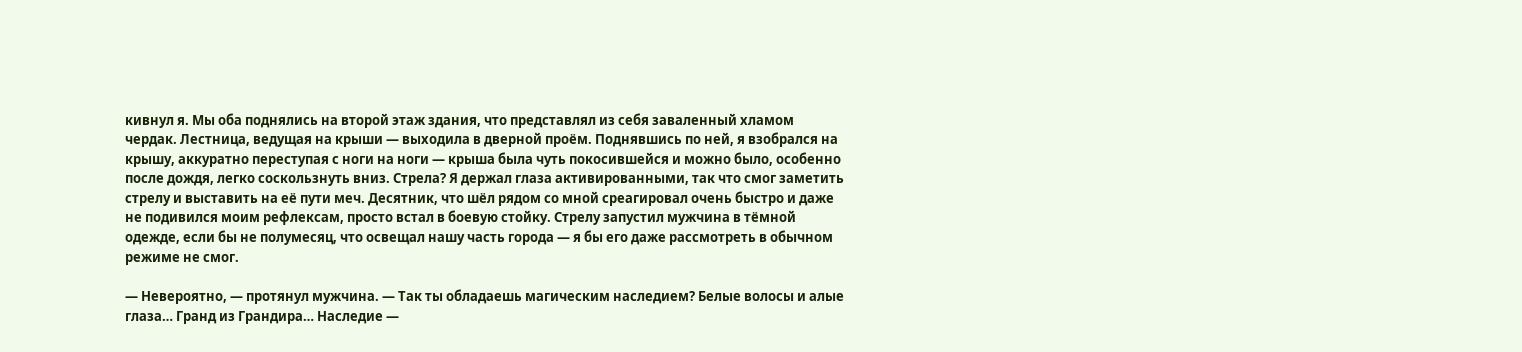кивнул я. Мы оба поднялись на второй этаж здания, что представлял из себя заваленный хламом чердак. Лестница, ведущая на крыши — выходила в дверной проём. Поднявшись по ней, я взобрался на крышу, аккуратно переступая с ноги на ноги — крыша была чуть покосившейся и можно было, особенно после дождя, легко соскользнуть вниз. Стрела? Я держал глаза активированными, так что смог заметить стрелу и выставить на её пути меч. Десятник, что шёл рядом со мной среагировал очень быстро и даже не подивился моим рефлексам, просто встал в боевую стойку. Стрелу запустил мужчина в тёмной одежде, если бы не полумесяц, что освещал нашу часть города — я бы его даже рассмотреть в обычном режиме не смог.

— Невероятно, — протянул мужчина. — Так ты обладаешь магическим наследием? Белые волосы и алые глаза… Гранд из Грандира… Наследие —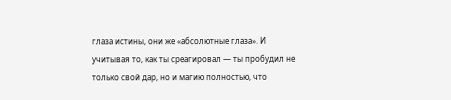глаза истины, они же «абсолютные глаза». И учитывая то, как ты среагировал — ты пробудил не только свой дар, но и магию полностью, что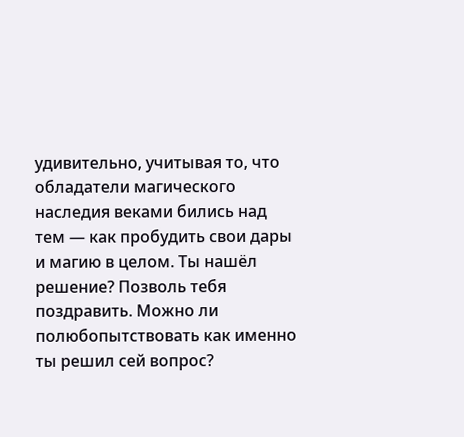удивительно, учитывая то, что обладатели магического наследия веками бились над тем — как пробудить свои дары и магию в целом. Ты нашёл решение? Позволь тебя поздравить. Можно ли полюбопытствовать как именно ты решил сей вопрос?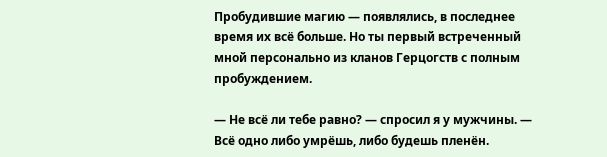Пробудившие магию — появлялись, в последнее время их всё больше. Но ты первый встреченный мной персонально из кланов Герцогств с полным пробуждением.

— Не всё ли тебе равно? — спросил я у мужчины. — Всё одно либо умрёшь, либо будешь пленён.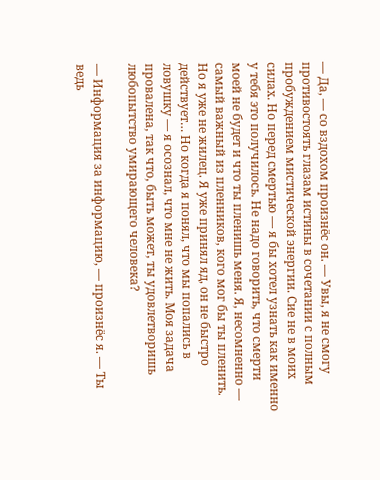— Да, — со вздохом произнёс он. — Увы, я не смогу противостоять глазам истины в сочетании с полным пробуждением мистической энергии. Сие не в моих силах. Но перед смертью — я бы хотел узнать как именно у тебя это получилось. Не надо говорить, что смерти моей не будет и что ты пленишь меня. Я, несомненно — самый важный из пленников, кого мог бы ты пленить. Но я уже не жилец. Я уже принял яд, он не быстро действует… Но когда я понял, что мы попались в ловушку — я осознал, что мне не жить. Моя задача провалена, так что, быть может, ты удовлетворишь любопытство умирающего человека?

— Информация за информацию, — произнёс я. — Ты ведь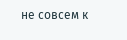не совсем к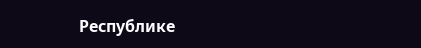Республике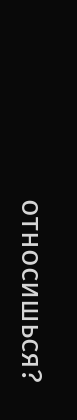относишься?